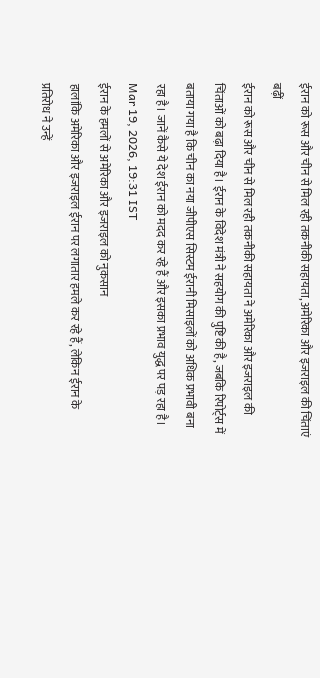ईरान को रूस और चीन से मिल रही तकनीकी सहायता, अमेरिका और इजराइल की चिंताएं बढ़ीं
ईरान को रूस और चीन से मिल रही तकनीकी सहायता ने अमेरिका और इजराइल की चिंताओं को बढ़ा दिया है। ईरान के विदेश मंत्री ने सहयोग की पुष्टि की है, जबकि रिपोर्ट्स में बताया गया है कि चीन का नया जीपीएस सिस्टम ईरानी मिसाइलों को अधिक प्रभावी बना रहा है। जानें कैसे ये देश ईरान को मदद कर रहे हैं और इसका प्रभाव युद्ध पर पड़ रहा है।
Mar 19, 2026, 19:31 IST
ईरान के हमलों से अमेरिका और इजराइल को नुकसान
हालांकि अमेरिका और इजराइल ईरान पर लगातार हमले कर रहे हैं, लेकिन ईरान के प्रतिरोध ने उन्हें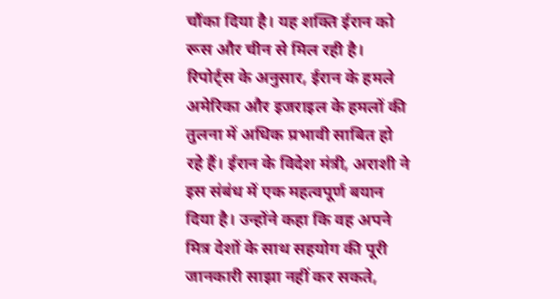चौंका दिया है। यह शक्ति ईरान को रूस और चीन से मिल रही है। रिपोर्ट्स के अनुसार, ईरान के हमले अमेरिका और इजराइल के हमलों की तुलना में अधिक प्रभावी साबित हो रहे हैं। ईरान के विदेश मंत्री, अराशी ने इस संबंध में एक महत्वपूर्ण बयान दिया है। उन्होंने कहा कि वह अपने मित्र देशों के साथ सहयोग की पूरी जानकारी साझा नहीं कर सकते,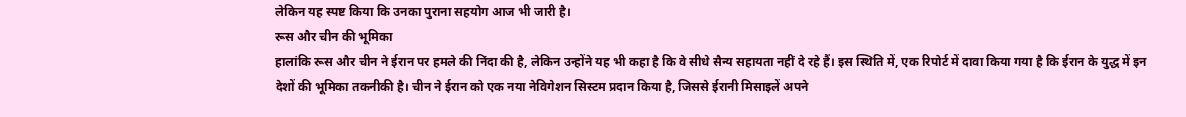लेकिन यह स्पष्ट किया कि उनका पुराना सहयोग आज भी जारी है।
रूस और चीन की भूमिका
हालांकि रूस और चीन ने ईरान पर हमले की निंदा की है, लेकिन उन्होंने यह भी कहा है कि वे सीधे सैन्य सहायता नहीं दे रहे हैं। इस स्थिति में, एक रिपोर्ट में दावा किया गया है कि ईरान के युद्ध में इन देशों की भूमिका तकनीकी है। चीन ने ईरान को एक नया नेविगेशन सिस्टम प्रदान किया है, जिससे ईरानी मिसाइलें अपने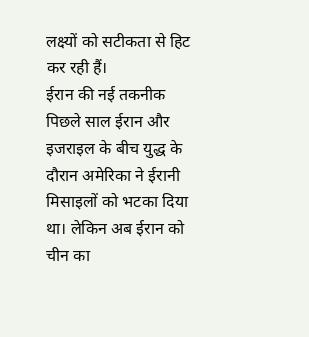लक्ष्यों को सटीकता से हिट कर रही हैं।
ईरान की नई तकनीक
पिछले साल ईरान और इजराइल के बीच युद्ध के दौरान अमेरिका ने ईरानी मिसाइलों को भटका दिया था। लेकिन अब ईरान को चीन का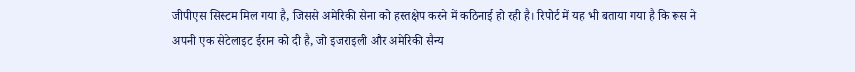जीपीएस सिस्टम मिल गया है, जिससे अमेरिकी सेना को हस्तक्षेप करने में कठिनाई हो रही है। रिपोर्ट में यह भी बताया गया है कि रूस ने अपनी एक सेटेलाइट ईरान को दी है, जो इजराइली और अमेरिकी सैन्य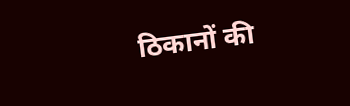ठिकानों की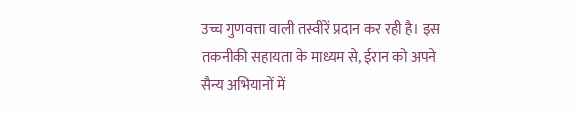उच्च गुणवत्ता वाली तस्वीरें प्रदान कर रही है। इस तकनीकी सहायता के माध्यम से, ईरान को अपने सैन्य अभियानों में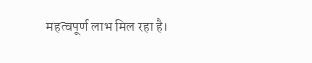महत्वपूर्ण लाभ मिल रहा है।